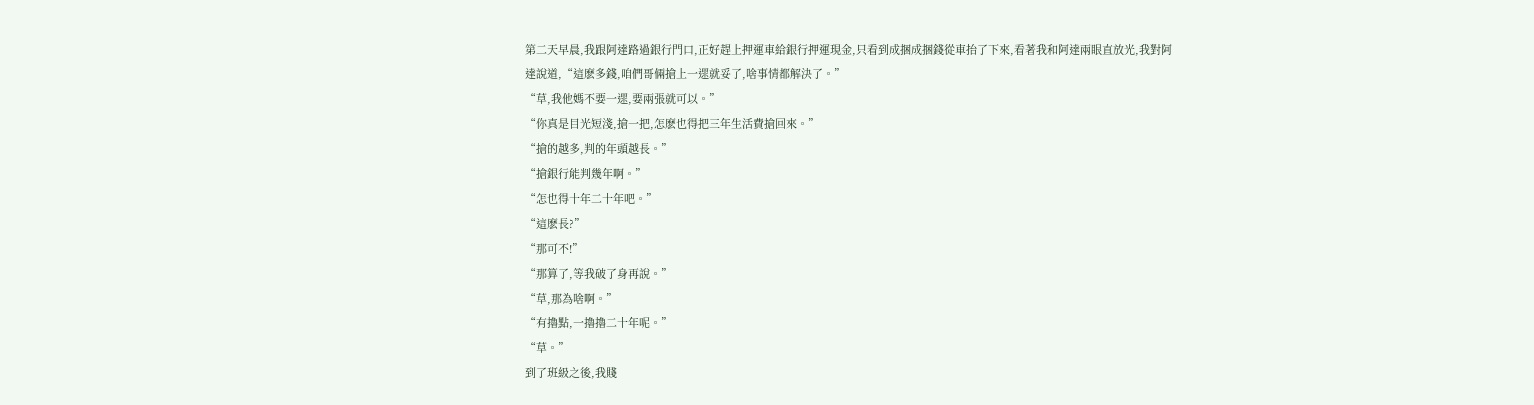第二天早晨,我跟阿達路過銀行門口,正好趕上押運車給銀行押運現金,只看到成捆成捆錢從車抬了下來,看著我和阿達兩眼直放光,我對阿達說道,“這麽多錢,咱們哥倆搶上一遝就妥了,啥事情都解決了。”
“草,我他媽不要一遝,要兩張就可以。”
“你真是目光短淺,搶一把,怎麽也得把三年生活費搶回來。”
“搶的越多,判的年頭越長。”
“搶銀行能判幾年啊。”
“怎也得十年二十年吧。”
“這麽長?”
“那可不!”
“那算了,等我破了身再說。”
“草,那為啥啊。”
“有擼點,一擼擼二十年呢。”
“草。”
到了班級之後,我賤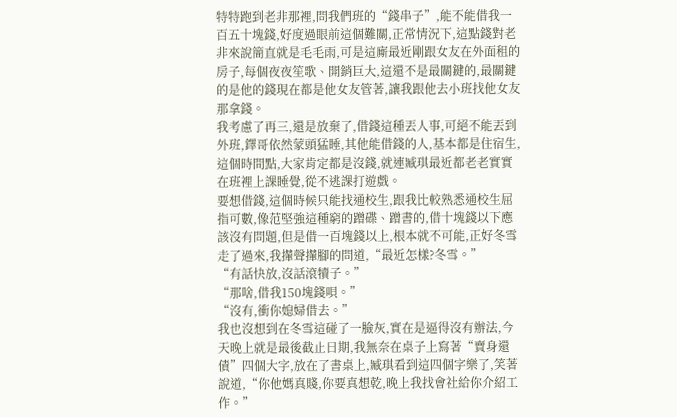特特跑到老非那裡,問我們班的“錢串子”,能不能借我一百五十塊錢,好度過眼前這個難關,正常情況下,這點錢對老非來說簡直就是毛毛雨,可是這廝最近剛跟女友在外面租的房子,每個夜夜笙歌、開銷巨大,這還不是最關鍵的,最關鍵的是他的錢現在都是他女友管著,讓我跟他去小班找他女友那拿錢。
我考慮了再三,還是放棄了,借錢這種丟人事,可絕不能丟到外班,鐸哥依然蒙頭猛睡,其他能借錢的人,基本都是住宿生,這個時間點,大家肯定都是沒錢,就連臧琪最近都老老實實在班裡上課睡覺,從不逃課打遊戲。
要想借錢,這個時候只能找通校生,跟我比較熟悉通校生屈指可數,像范堅強這種窮的蹭碟、蹭書的,借十塊錢以下應該沒有問題,但是借一百塊錢以上,根本就不可能,正好冬雪走了過來,我攆聲攆腳的問道,“最近怎樣?冬雪。”
“有話快放,沒話滾犢子。”
“那啥,借我150塊錢唄。”
“沒有,衝你媳婦借去。”
我也沒想到在冬雪這碰了一臉灰,實在是逼得沒有辦法,今天晚上就是最後截止日期,我無奈在桌子上寫著“賣身還債”四個大字,放在了書桌上,臧琪看到這四個字樂了,笑著說道,“你他媽真賤,你要真想乾,晚上我找會社給你介紹工作。”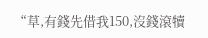“草,有錢先借我150,沒錢滾犢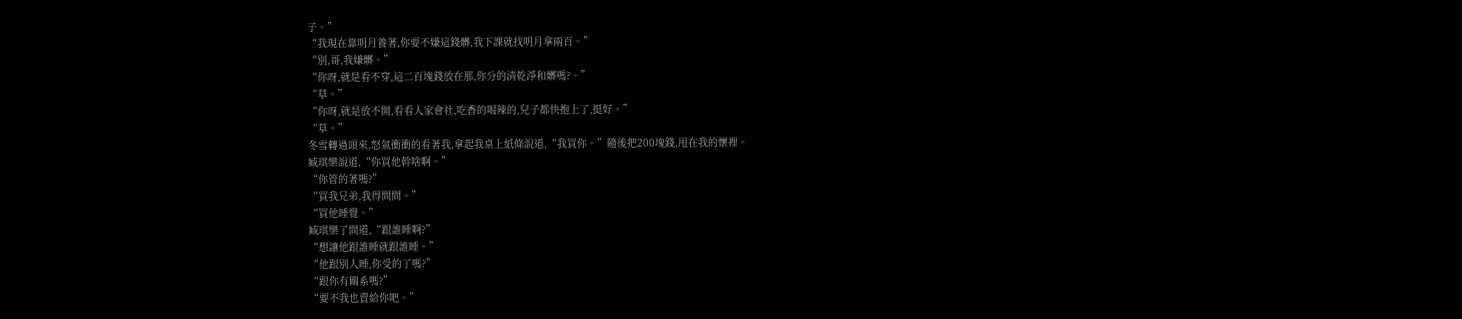子。”
“我現在靠明月養著,你要不嫌這錢髒,我下課就找明月拿兩百。”
“別,哥,我嫌髒。”
“你呀,就是看不穿,這二百塊錢放在那,你分的清乾淨和髒嗎?。”
“草。”
“你呀,就是放不開,看看人家會社,吃香的喝辣的,兒子都快抱上了,挺好。”
“草。”
冬雪轉過頭來,怒氣衝衝的看著我,拿起我桌上紙條說道,“我買你。”隨後把200塊錢,甩在我的懷裡。
臧琪樂說道,“你買他幹啥啊。”
“你管的著嗎?”
“買我兄弟,我得問問。”
“買他睡覺。”
臧琪樂了問道,“跟誰睡啊?”
“想讓他跟誰睡就跟誰睡。”
“他跟別人睡,你受的了嗎?”
“跟你有關系嗎?”
“要不我也賣給你吧。”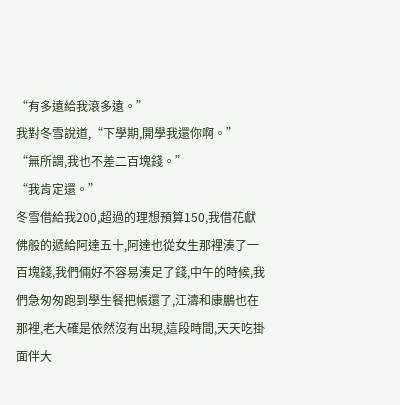“有多遠給我滾多遠。”
我對冬雪說道,“下學期,開學我還你啊。”
“無所謂,我也不差二百塊錢。”
“我肯定還。”
冬雪借給我200,超過的理想預算150,我借花獻佛般的遞給阿達五十,阿達也從女生那裡湊了一百塊錢,我們倆好不容易湊足了錢,中午的時候,我們急匆匆跑到學生餐把帳還了,江濤和康鵬也在那裡,老大確是依然沒有出現,這段時間,天天吃掛面伴大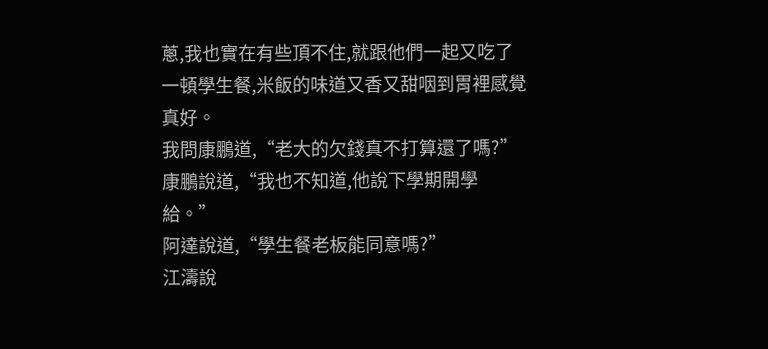蔥,我也實在有些頂不住,就跟他們一起又吃了一頓學生餐,米飯的味道又香又甜咽到胃裡感覺真好。
我問康鵬道,“老大的欠錢真不打算還了嗎?”
康鵬說道,“我也不知道,他說下學期開學給。”
阿達說道,“學生餐老板能同意嗎?”
江濤說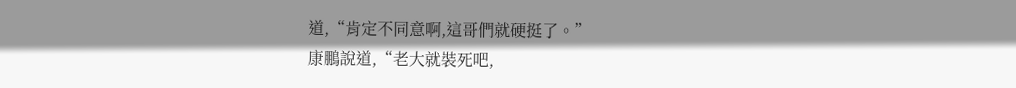道,“肯定不同意啊,這哥們就硬挺了。”
康鵬說道,“老大就裝死吧,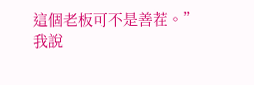這個老板可不是善茬。”
我說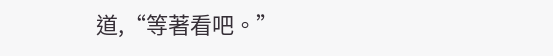道,“等著看吧。”